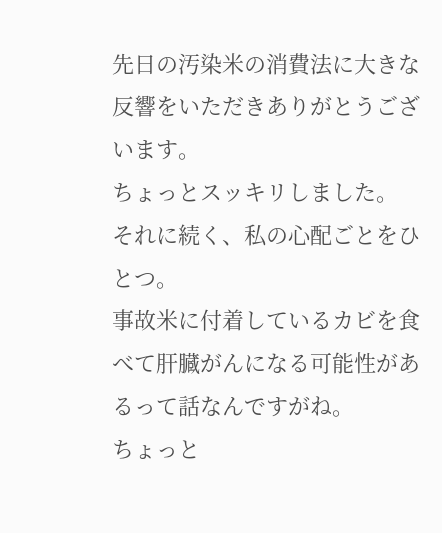先日の汚染米の消費法に大きな反響をいただきありがとうございます。
ちょっとスッキリしました。
それに続く、私の心配ごとをひとつ。
事故米に付着しているカビを食べて肝臓がんになる可能性があるって話なんですがね。
ちょっと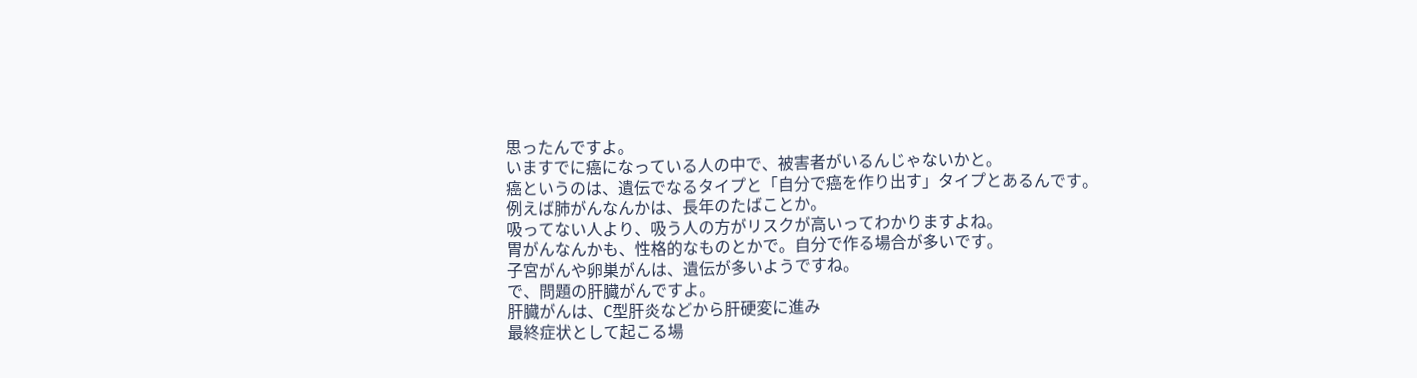思ったんですよ。
いますでに癌になっている人の中で、被害者がいるんじゃないかと。
癌というのは、遺伝でなるタイプと「自分で癌を作り出す」タイプとあるんです。
例えば肺がんなんかは、長年のたばことか。
吸ってない人より、吸う人の方がリスクが高いってわかりますよね。
胃がんなんかも、性格的なものとかで。自分で作る場合が多いです。
子宮がんや卵巣がんは、遺伝が多いようですね。
で、問題の肝臓がんですよ。
肝臓がんは、C型肝炎などから肝硬変に進み
最終症状として起こる場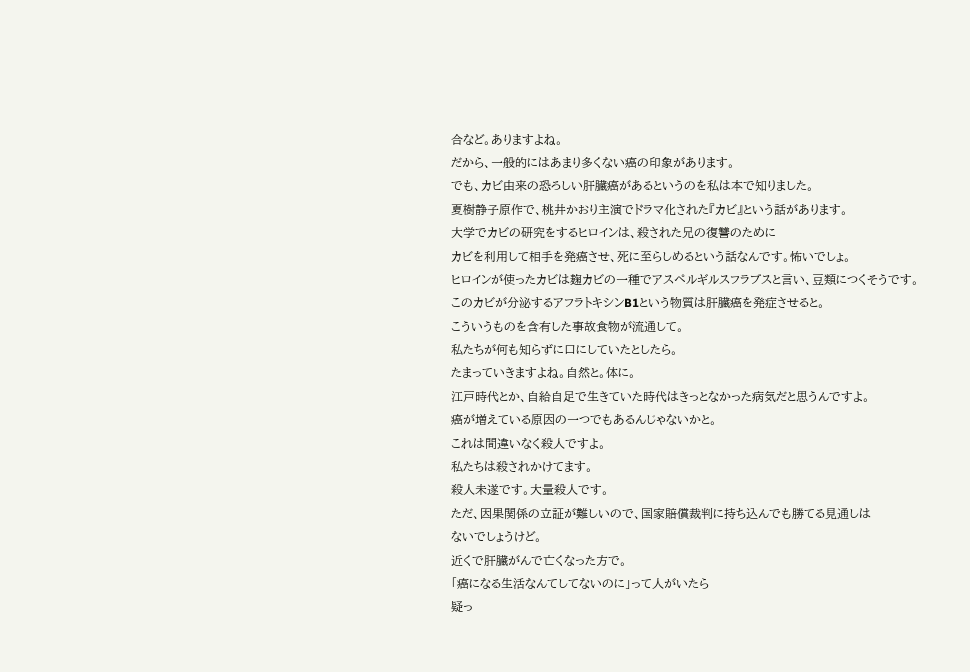合など。ありますよね。
だから、一般的にはあまり多くない癌の印象があります。
でも、カビ由来の恐ろしい肝臓癌があるというのを私は本で知りました。
夏樹静子原作で、桃井かおり主演でドラマ化された『カビ』という話があります。
大学でカビの研究をするヒロインは、殺された兄の復讐のために
カビを利用して相手を発癌させ、死に至らしめるという話なんです。怖いでしょ。
ヒロインが使ったカビは麹カビの一種でアスペルギルスフラブスと言い、豆類につくそうです。
このカビが分泌するアフラトキシンB1という物質は肝臓癌を発症させると。
こういうものを含有した事故食物が流通して。
私たちが何も知らずに口にしていたとしたら。
たまっていきますよね。自然と。体に。
江戸時代とか、自給自足で生きていた時代はきっとなかった病気だと思うんですよ。
癌が増えている原因の一つでもあるんじゃないかと。
これは間違いなく殺人ですよ。
私たちは殺されかけてます。
殺人未遂です。大量殺人です。
ただ、因果関係の立証が難しいので、国家賠償裁判に持ち込んでも勝てる見通しは
ないでしょうけど。
近くで肝臓がんで亡くなった方で。
「癌になる生活なんてしてないのに」って人がいたら
疑っ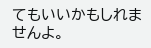てもいいかもしれませんよ。